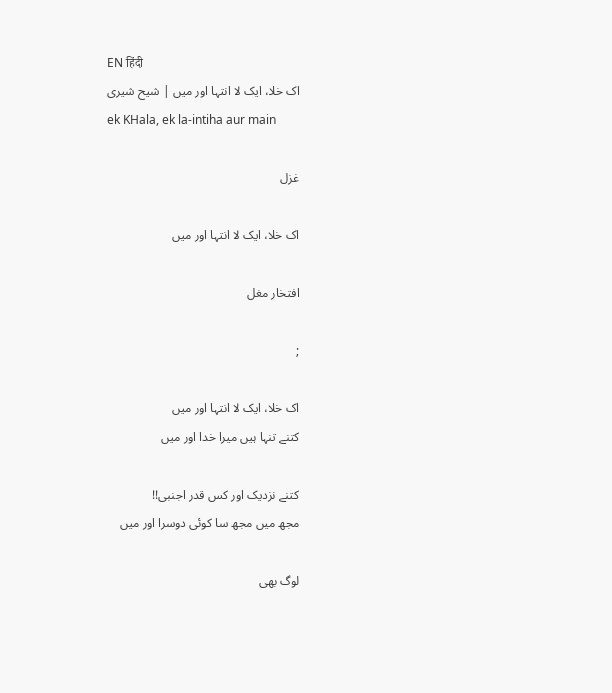EN हिंदी
اک خلا، ایک لا انتہا اور میں | شیح شیری
ek KHala, ek la-intiha aur main

غزل

اک خلا، ایک لا انتہا اور میں

افتخار مغل

;

اک خلا، ایک لا انتہا اور میں
کتنے تنہا ہیں میرا خدا اور میں

کتنے نزدیک اور کس قدر اجنبی!!
مجھ میں مجھ سا کوئی دوسرا اور میں

لوگ بھی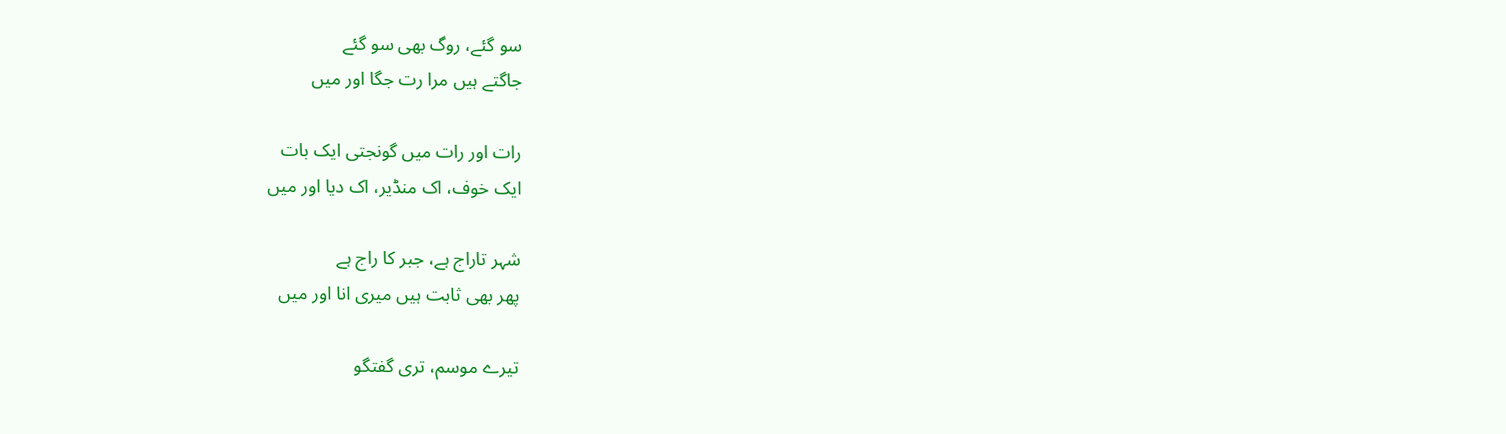سو گئے، روگ بھی سو گئے
جاگتے ہیں مرا رت جگا اور میں

رات اور رات میں گونجتی ایک بات
ایک خوف، اک منڈیر، اک دیا اور میں

شہر تاراج ہے، جبر کا راج ہے
پھر بھی ثابت ہیں میری انا اور میں

تیرے موسم، تری گفتگو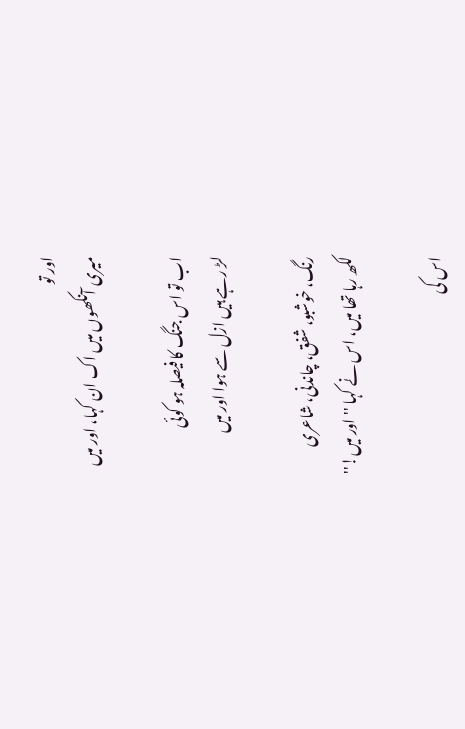اور تو
میری آنکھوں میں اک ان کہا، اور میں

اب تو اس جنگ کا فیصلہ ہو کوئی
لڑ رہے ہیں ازل سے ہوا اور میں

رنگ، خوشبو، شفق، چاندنی، شاعری
لکھ رہا تھا میں، اس نے کہا ''اور میں!''

اس کی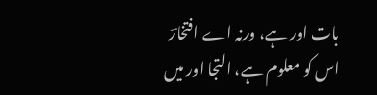بات اور ہے، ورنہ اے افتخارؔ
اس کو معلوم ہے، التجا اور میں